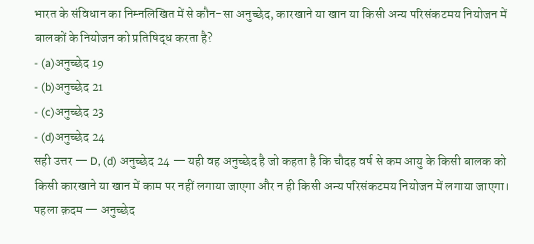भारत के संविधान का निम्नलिखित में से कौन-सा अनुच्छेद, कारखाने या खान या किसी अन्य परिसंकटमय नियोजन में बालकों के नियोजन को प्रतिषिद्ध करता है?
- (a)अनुच्छेद 19
- (b)अनुच्छेद 21
- (c)अनुच्छेद 23
- (d)अनुच्छेद 24
सही उत्तर — D, (d) अनुच्छेद 24 — यही वह अनुच्छेद है जो कहता है कि चौदह वर्ष से कम आयु के किसी बालक को किसी कारखाने या खान में काम पर नहीं लगाया जाएगा और न ही किसी अन्य परिसंकटमय नियोजन में लगाया जाएगा। पहला क़दम — अनुच्छेद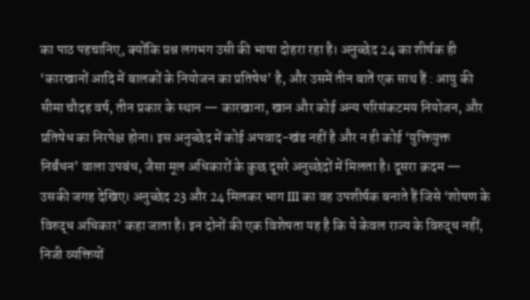का पाठ पहचानिए, क्योंकि प्रश्न लगभग उसी की भाषा दोहरा रहा है। अनुच्छेद 24 का शीर्षक ही ‘कारखानों आदि में बालकों के नियोजन का प्रतिषेध’ है, और उसमें तीन बातें एक साथ हैं : आयु की सीमा चौदह वर्ष, तीन प्रकार के स्थान — कारखाना, खान और कोई अन्य परिसंकटमय नियोजन, और प्रतिषेध का निरपेक्ष होना। इस अनुच्छेद में कोई अपवाद-खंड नहीं है और न ही कोई ‘युक्तियुक्त निर्बंधन’ वाला उपबंध, जैसा मूल अधिकारों के कुछ दूसरे अनुच्छेदों में मिलता है। दूसरा क़दम — उसकी जगह देखिए। अनुच्छेद 23 और 24 मिलकर भाग III का वह उपशीर्षक बनाते हैं जिसे ‘शोषण के विरुद्ध अधिकार’ कहा जाता है। इन दोनों की एक विशेषता यह है कि ये केवल राज्य के विरुद्ध नहीं, निजी व्यक्तियों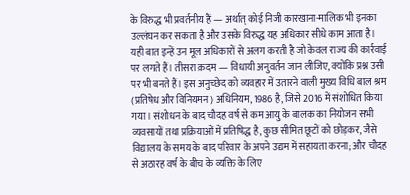के विरुद्ध भी प्रवर्तनीय हैं — अर्थात् कोई निजी कारखाना-मालिक भी इनका उल्लंघन कर सकता है और उसके विरुद्ध यह अधिकार सीधे काम आता है। यही बात इन्हें उन मूल अधिकारों से अलग करती है जो केवल राज्य की कार्रवाई पर लगते हैं। तीसरा क़दम — विधायी अनुवर्तन जान लीजिए, क्योंकि प्रश्न उसी पर भी बनते हैं। इस अनुच्छेद को व्यवहार में उतारने वाली मुख्य विधि बाल श्रम (प्रतिषेध और विनियमन) अधिनियम, 1986 है, जिसे 2016 में संशोधित किया गया। संशोधन के बाद चौदह वर्ष से कम आयु के बालक का नियोजन सभी व्यवसायों तथा प्रक्रियाओं में प्रतिषिद्ध है, कुछ सीमित छूटों को छोड़कर, जैसे विद्यालय के समय के बाद परिवार के अपने उद्यम में सहायता करना; और चौदह से अठारह वर्ष के बीच के व्यक्ति के लिए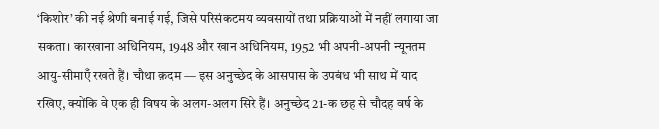‘किशोर’ की नई श्रेणी बनाई गई, जिसे परिसंकटमय व्यवसायों तथा प्रक्रियाओं में नहीं लगाया जा सकता। कारखाना अधिनियम, 1948 और खान अधिनियम, 1952 भी अपनी-अपनी न्यूनतम आयु-सीमाएँ रखते हैं। चौथा क़दम — इस अनुच्छेद के आसपास के उपबंध भी साथ में याद रखिए, क्योंकि वे एक ही विषय के अलग-अलग सिरे हैं। अनुच्छेद 21-क छह से चौदह वर्ष के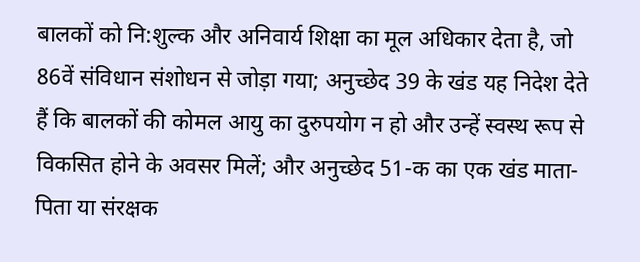बालकों को नि:शुल्क और अनिवार्य शिक्षा का मूल अधिकार देता है, जो 86वें संविधान संशोधन से जोड़ा गया; अनुच्छेद 39 के खंड यह निदेश देते हैं कि बालकों की कोमल आयु का दुरुपयोग न हो और उन्हें स्वस्थ रूप से विकसित होने के अवसर मिलें; और अनुच्छेद 51-क का एक खंड माता-पिता या संरक्षक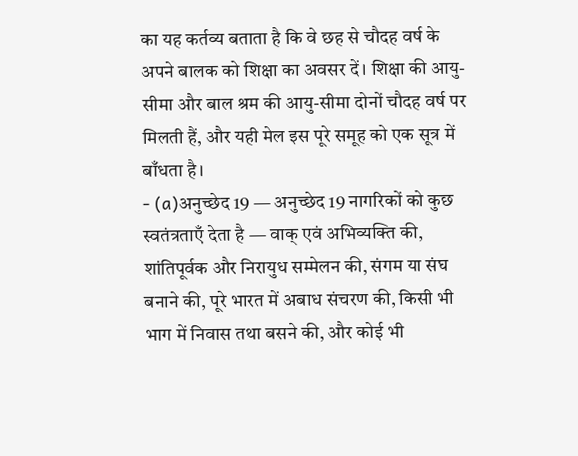का यह कर्तव्य बताता है कि वे छह से चौदह वर्ष के अपने बालक को शिक्षा का अवसर दें। शिक्षा की आयु-सीमा और बाल श्रम की आयु-सीमा दोनों चौदह वर्ष पर मिलती हैं, और यही मेल इस पूरे समूह को एक सूत्र में बाँधता है।
- (a)अनुच्छेद 19 — अनुच्छेद 19 नागरिकों को कुछ स्वतंत्रताएँ देता है — वाक् एवं अभिव्यक्ति की, शांतिपूर्वक और निरायुध सम्मेलन की, संगम या संघ बनाने की, पूरे भारत में अबाध संचरण की, किसी भी भाग में निवास तथा बसने की, और कोई भी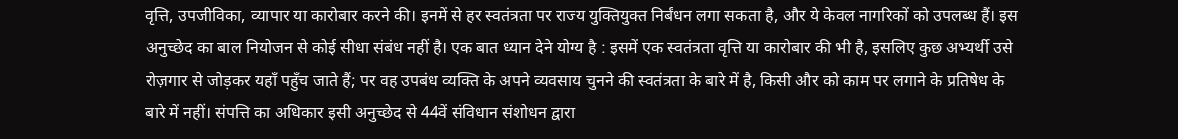वृत्ति, उपजीविका, व्यापार या कारोबार करने की। इनमें से हर स्वतंत्रता पर राज्य युक्तियुक्त निर्बंधन लगा सकता है, और ये केवल नागरिकों को उपलब्ध हैं। इस अनुच्छेद का बाल नियोजन से कोई सीधा संबंध नहीं है। एक बात ध्यान देने योग्य है : इसमें एक स्वतंत्रता वृत्ति या कारोबार की भी है, इसलिए कुछ अभ्यर्थी उसे रोज़गार से जोड़कर यहाँ पहुँच जाते हैं; पर वह उपबंध व्यक्ति के अपने व्यवसाय चुनने की स्वतंत्रता के बारे में है, किसी और को काम पर लगाने के प्रतिषेध के बारे में नहीं। संपत्ति का अधिकार इसी अनुच्छेद से 44वें संविधान संशोधन द्वारा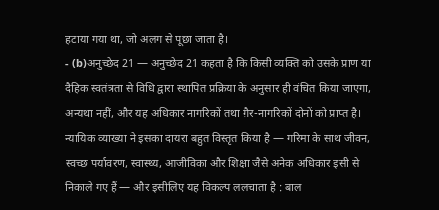हटाया गया था, जो अलग से पूछा जाता है।
- (b)अनुच्छेद 21 — अनुच्छेद 21 कहता है कि किसी व्यक्ति को उसके प्राण या दैहिक स्वतंत्रता से विधि द्वारा स्थापित प्रक्रिया के अनुसार ही वंचित किया जाएगा, अन्यथा नहीं, और यह अधिकार नागरिकों तथा ग़ैर-नागरिकों दोनों को प्राप्त है। न्यायिक व्याख्या ने इसका दायरा बहुत विस्तृत किया है — गरिमा के साथ जीवन, स्वच्छ पर्यावरण, स्वास्थ्य, आजीविका और शिक्षा जैसे अनेक अधिकार इसी से निकाले गए हैं — और इसीलिए यह विकल्प ललचाता है : बाल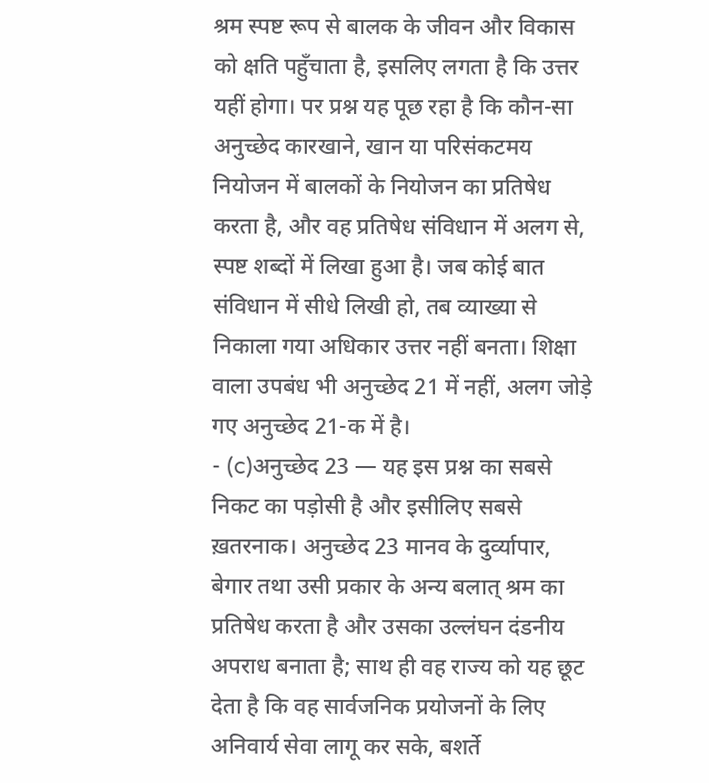श्रम स्पष्ट रूप से बालक के जीवन और विकास को क्षति पहुँचाता है, इसलिए लगता है कि उत्तर यहीं होगा। पर प्रश्न यह पूछ रहा है कि कौन-सा अनुच्छेद कारखाने, खान या परिसंकटमय नियोजन में बालकों के नियोजन का प्रतिषेध करता है, और वह प्रतिषेध संविधान में अलग से, स्पष्ट शब्दों में लिखा हुआ है। जब कोई बात संविधान में सीधे लिखी हो, तब व्याख्या से निकाला गया अधिकार उत्तर नहीं बनता। शिक्षा वाला उपबंध भी अनुच्छेद 21 में नहीं, अलग जोड़े गए अनुच्छेद 21-क में है।
- (c)अनुच्छेद 23 — यह इस प्रश्न का सबसे निकट का पड़ोसी है और इसीलिए सबसे ख़तरनाक। अनुच्छेद 23 मानव के दुर्व्यापार, बेगार तथा उसी प्रकार के अन्य बलात् श्रम का प्रतिषेध करता है और उसका उल्लंघन दंडनीय अपराध बनाता है; साथ ही वह राज्य को यह छूट देता है कि वह सार्वजनिक प्रयोजनों के लिए अनिवार्य सेवा लागू कर सके, बशर्ते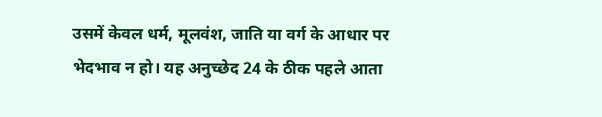उसमें केवल धर्म, मूलवंश, जाति या वर्ग के आधार पर भेदभाव न हो। यह अनुच्छेद 24 के ठीक पहले आता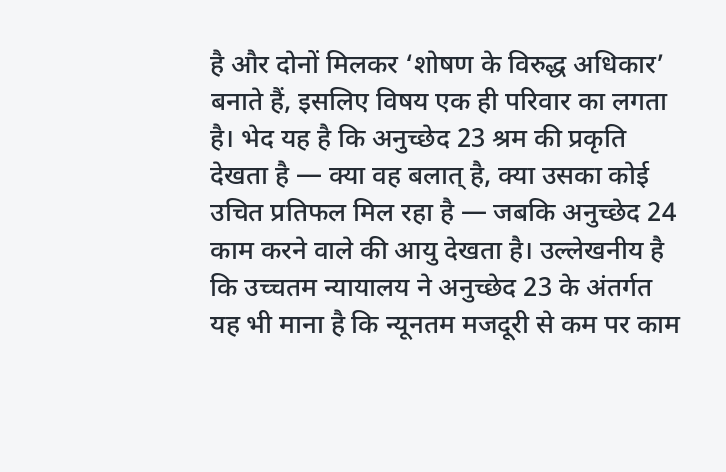है और दोनों मिलकर ‘शोषण के विरुद्ध अधिकार’ बनाते हैं, इसलिए विषय एक ही परिवार का लगता है। भेद यह है कि अनुच्छेद 23 श्रम की प्रकृति देखता है — क्या वह बलात् है, क्या उसका कोई उचित प्रतिफल मिल रहा है — जबकि अनुच्छेद 24 काम करने वाले की आयु देखता है। उल्लेखनीय है कि उच्चतम न्यायालय ने अनुच्छेद 23 के अंतर्गत यह भी माना है कि न्यूनतम मजदूरी से कम पर काम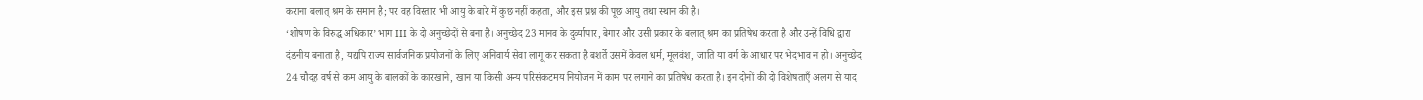कराना बलात् श्रम के समान है; पर वह विस्तार भी आयु के बारे में कुछ नहीं कहता, और इस प्रश्न की पूछ आयु तथा स्थान की है।
‘शोषण के विरुद्ध अधिकार’ भाग III के दो अनुच्छेदों से बना है। अनुच्छेद 23 मानव के दुर्व्यापार, बेगार और उसी प्रकार के बलात् श्रम का प्रतिषेध करता है और उन्हें विधि द्वारा दंडनीय बनाता है, यद्यपि राज्य सार्वजनिक प्रयोजनों के लिए अनिवार्य सेवा लागू कर सकता है बशर्ते उसमें केवल धर्म, मूलवंश, जाति या वर्ग के आधार पर भेदभाव न हो। अनुच्छेद 24 चौदह वर्ष से कम आयु के बालकों के कारखाने, खान या किसी अन्य परिसंकटमय नियोजन में काम पर लगाने का प्रतिषेध करता है। इन दोनों की दो विशेषताएँ अलग से याद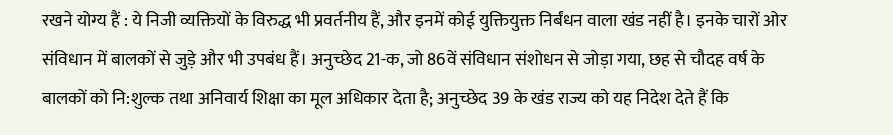रखने योग्य हैं : ये निजी व्यक्तियों के विरुद्ध भी प्रवर्तनीय हैं, और इनमें कोई युक्तियुक्त निर्बंधन वाला खंड नहीं है। इनके चारों ओर संविधान में बालकों से जुड़े और भी उपबंध हैं। अनुच्छेद 21-क, जो 86वें संविधान संशोधन से जोड़ा गया, छह से चौदह वर्ष के बालकों को नि:शुल्क तथा अनिवार्य शिक्षा का मूल अधिकार देता है; अनुच्छेद 39 के खंड राज्य को यह निदेश देते हैं कि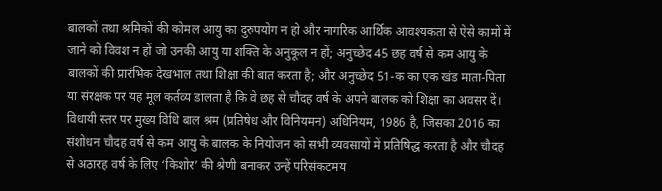बालकों तथा श्रमिकों की कोमल आयु का दुरुपयोग न हो और नागरिक आर्थिक आवश्यकता से ऐसे कामों में जाने को विवश न हों जो उनकी आयु या शक्ति के अनुकूल न हों; अनुच्छेद 45 छह वर्ष से कम आयु के बालकों की प्रारंभिक देखभाल तथा शिक्षा की बात करता है; और अनुच्छेद 51-क का एक खंड माता-पिता या संरक्षक पर यह मूल कर्तव्य डालता है कि वे छह से चौदह वर्ष के अपने बालक को शिक्षा का अवसर दें। विधायी स्तर पर मुख्य विधि बाल श्रम (प्रतिषेध और विनियमन) अधिनियम, 1986 है, जिसका 2016 का संशोधन चौदह वर्ष से कम आयु के बालक के नियोजन को सभी व्यवसायों में प्रतिषिद्ध करता है और चौदह से अठारह वर्ष के लिए ‘किशोर’ की श्रेणी बनाकर उन्हें परिसंकटमय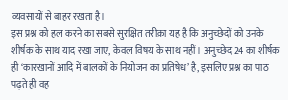व्यवसायों से बाहर रखता है।
इस प्रश्न को हल करने का सबसे सुरक्षित तरीक़ा यह है कि अनुच्छेदों को उनके शीर्षक के साथ याद रखा जाए, केवल विषय के साथ नहीं। अनुच्छेद 24 का शीर्षक ही ‘कारखानों आदि में बालकों के नियोजन का प्रतिषेध’ है, इसलिए प्रश्न का पाठ पढ़ते ही वह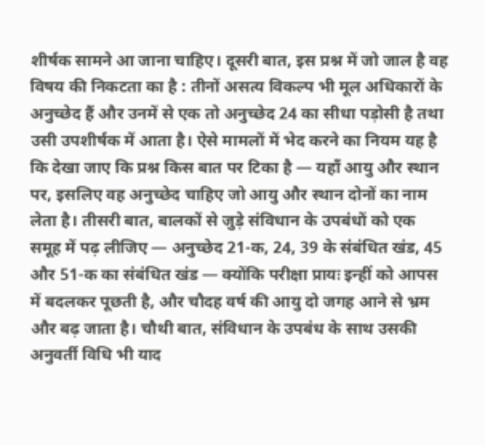शीर्षक सामने आ जाना चाहिए। दूसरी बात, इस प्रश्न में जो जाल है वह विषय की निकटता का है : तीनों असत्य विकल्प भी मूल अधिकारों के अनुच्छेद हैं और उनमें से एक तो अनुच्छेद 24 का सीधा पड़ोसी है तथा उसी उपशीर्षक में आता है। ऐसे मामलों में भेद करने का नियम यह है कि देखा जाए कि प्रश्न किस बात पर टिका है — यहाँ आयु और स्थान पर, इसलिए वह अनुच्छेद चाहिए जो आयु और स्थान दोनों का नाम लेता है। तीसरी बात, बालकों से जुड़े संविधान के उपबंधों को एक समूह में पढ़ लीजिए — अनुच्छेद 21-क, 24, 39 के संबंधित खंड, 45 और 51-क का संबंधित खंड — क्योंकि परीक्षा प्रायः इन्हीं को आपस में बदलकर पूछती है, और चौदह वर्ष की आयु दो जगह आने से भ्रम और बढ़ जाता है। चौथी बात, संविधान के उपबंध के साथ उसकी अनुवर्ती विधि भी याद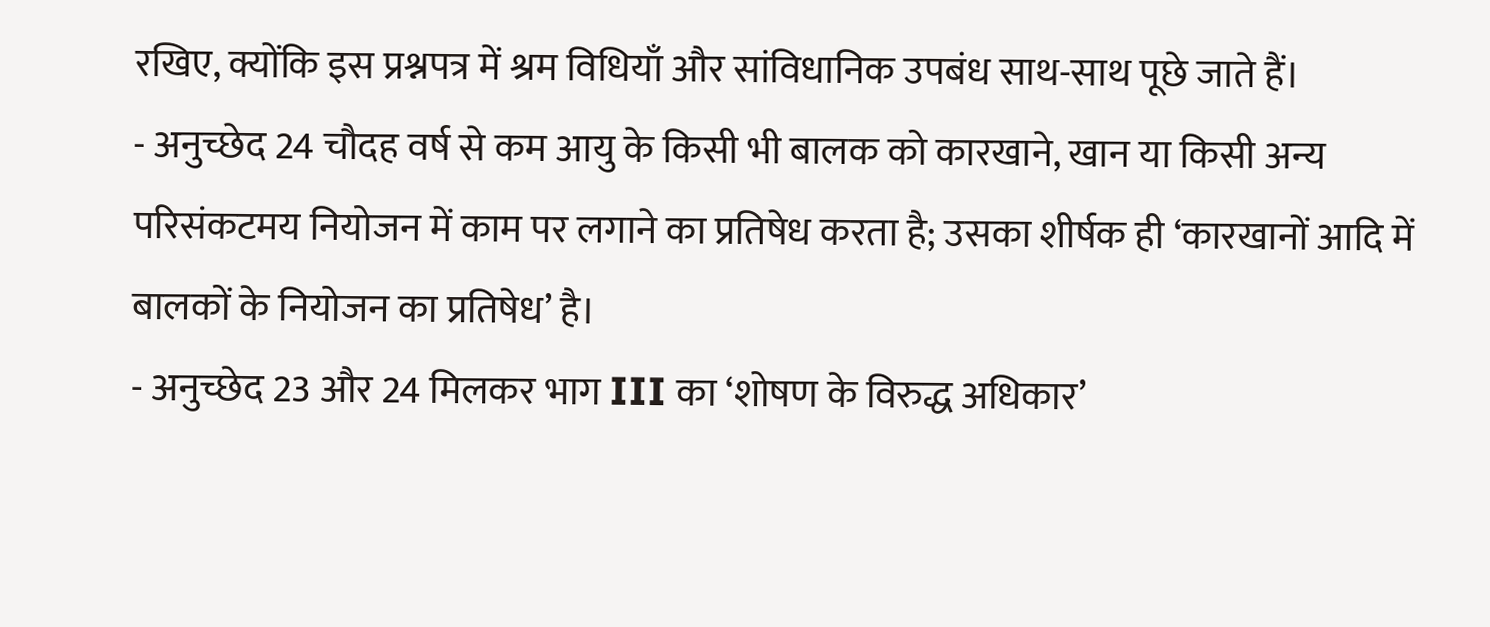रखिए, क्योंकि इस प्रश्नपत्र में श्रम विधियाँ और सांविधानिक उपबंध साथ-साथ पूछे जाते हैं।
- अनुच्छेद 24 चौदह वर्ष से कम आयु के किसी भी बालक को कारखाने, खान या किसी अन्य परिसंकटमय नियोजन में काम पर लगाने का प्रतिषेध करता है; उसका शीर्षक ही ‘कारखानों आदि में बालकों के नियोजन का प्रतिषेध’ है।
- अनुच्छेद 23 और 24 मिलकर भाग III का ‘शोषण के विरुद्ध अधिकार’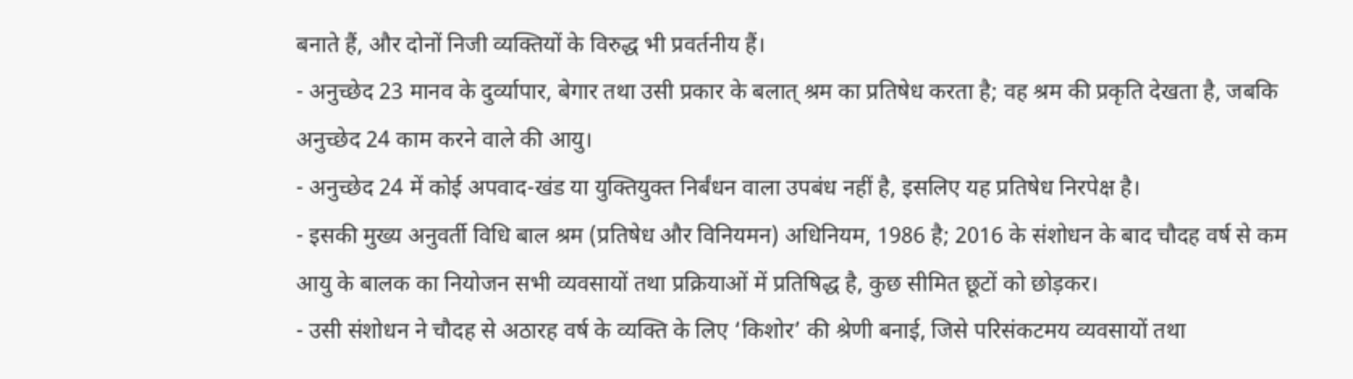बनाते हैं, और दोनों निजी व्यक्तियों के विरुद्ध भी प्रवर्तनीय हैं।
- अनुच्छेद 23 मानव के दुर्व्यापार, बेगार तथा उसी प्रकार के बलात् श्रम का प्रतिषेध करता है; वह श्रम की प्रकृति देखता है, जबकि अनुच्छेद 24 काम करने वाले की आयु।
- अनुच्छेद 24 में कोई अपवाद-खंड या युक्तियुक्त निर्बंधन वाला उपबंध नहीं है, इसलिए यह प्रतिषेध निरपेक्ष है।
- इसकी मुख्य अनुवर्ती विधि बाल श्रम (प्रतिषेध और विनियमन) अधिनियम, 1986 है; 2016 के संशोधन के बाद चौदह वर्ष से कम आयु के बालक का नियोजन सभी व्यवसायों तथा प्रक्रियाओं में प्रतिषिद्ध है, कुछ सीमित छूटों को छोड़कर।
- उसी संशोधन ने चौदह से अठारह वर्ष के व्यक्ति के लिए ‘किशोर’ की श्रेणी बनाई, जिसे परिसंकटमय व्यवसायों तथा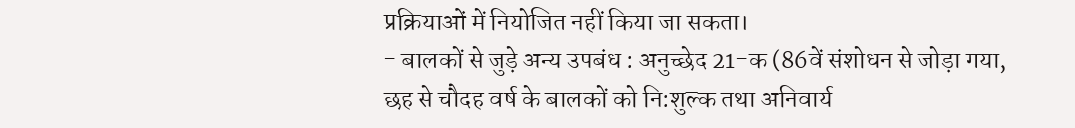प्रक्रियाओं में नियोजित नहीं किया जा सकता।
- बालकों से जुड़े अन्य उपबंध : अनुच्छेद 21-क (86वें संशोधन से जोड़ा गया, छह से चौदह वर्ष के बालकों को नि:शुल्क तथा अनिवार्य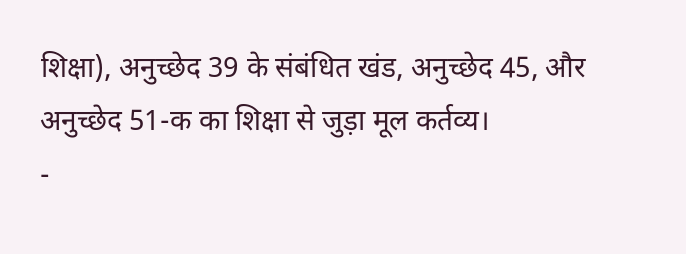शिक्षा), अनुच्छेद 39 के संबंधित खंड, अनुच्छेद 45, और अनुच्छेद 51-क का शिक्षा से जुड़ा मूल कर्तव्य।
-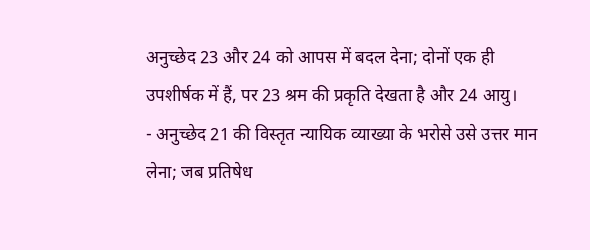अनुच्छेद 23 और 24 को आपस में बदल देना; दोनों एक ही उपशीर्षक में हैं, पर 23 श्रम की प्रकृति देखता है और 24 आयु।
- अनुच्छेद 21 की विस्तृत न्यायिक व्याख्या के भरोसे उसे उत्तर मान लेना; जब प्रतिषेध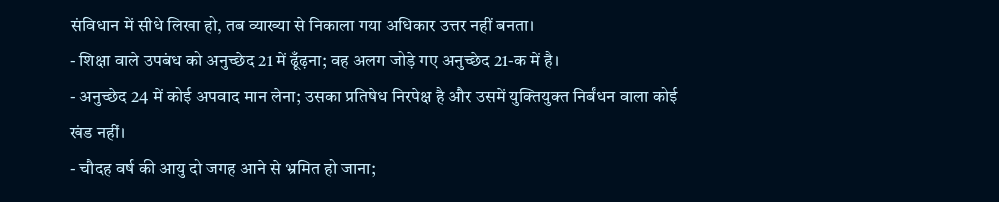संविधान में सीधे लिखा हो, तब व्याख्या से निकाला गया अधिकार उत्तर नहीं बनता।
- शिक्षा वाले उपबंध को अनुच्छेद 21 में ढूँढ़ना; वह अलग जोड़े गए अनुच्छेद 21-क में है।
- अनुच्छेद 24 में कोई अपवाद मान लेना; उसका प्रतिषेध निरपेक्ष है और उसमें युक्तियुक्त निर्बंधन वाला कोई खंड नहीं।
- चौदह वर्ष की आयु दो जगह आने से भ्रमित हो जाना;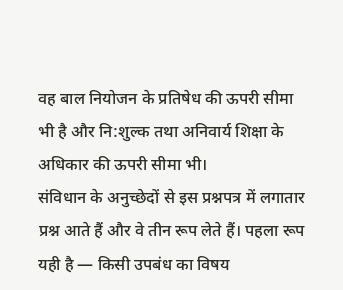वह बाल नियोजन के प्रतिषेध की ऊपरी सीमा भी है और नि:शुल्क तथा अनिवार्य शिक्षा के अधिकार की ऊपरी सीमा भी।
संविधान के अनुच्छेदों से इस प्रश्नपत्र में लगातार प्रश्न आते हैं और वे तीन रूप लेते हैं। पहला रूप यही है — किसी उपबंध का विषय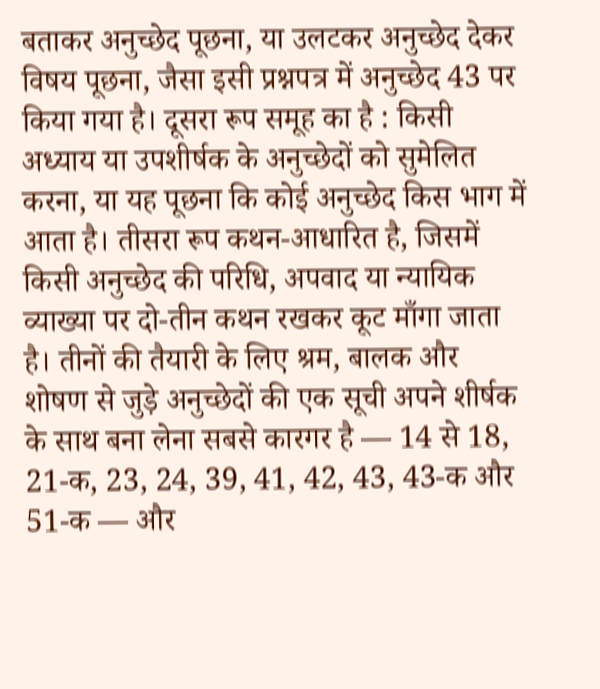बताकर अनुच्छेद पूछना, या उलटकर अनुच्छेद देकर विषय पूछना, जैसा इसी प्रश्नपत्र में अनुच्छेद 43 पर किया गया है। दूसरा रूप समूह का है : किसी अध्याय या उपशीर्षक के अनुच्छेदों को सुमेलित करना, या यह पूछना कि कोई अनुच्छेद किस भाग में आता है। तीसरा रूप कथन-आधारित है, जिसमें किसी अनुच्छेद की परिधि, अपवाद या न्यायिक व्याख्या पर दो-तीन कथन रखकर कूट माँगा जाता है। तीनों की तैयारी के लिए श्रम, बालक और शोषण से जुड़े अनुच्छेदों की एक सूची अपने शीर्षक के साथ बना लेना सबसे कारगर है — 14 से 18, 21-क, 23, 24, 39, 41, 42, 43, 43-क और 51-क — और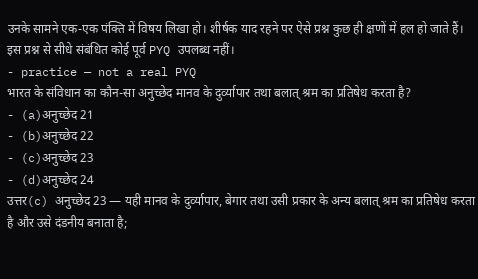उनके सामने एक-एक पंक्ति में विषय लिखा हो। शीर्षक याद रहने पर ऐसे प्रश्न कुछ ही क्षणों में हल हो जाते हैं।
इस प्रश्न से सीधे संबंधित कोई पूर्व PYQ उपलब्ध नहीं।
- practice — not a real PYQ
भारत के संविधान का कौन-सा अनुच्छेद मानव के दुर्व्यापार तथा बलात् श्रम का प्रतिषेध करता है?
- (a)अनुच्छेद 21
- (b)अनुच्छेद 22
- (c)अनुच्छेद 23
- (d)अनुच्छेद 24
उत्तर(c) अनुच्छेद 23 — यही मानव के दुर्व्यापार, बेगार तथा उसी प्रकार के अन्य बलात् श्रम का प्रतिषेध करता है और उसे दंडनीय बनाता है;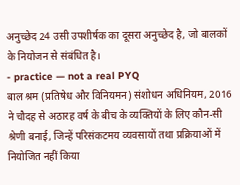अनुच्छेद 24 उसी उपशीर्षक का दूसरा अनुच्छेद है, जो बालकों के नियोजन से संबंधित है।
- practice — not a real PYQ
बाल श्रम (प्रतिषेध और विनियमन) संशोधन अधिनियम, 2016 ने चौदह से अठारह वर्ष के बीच के व्यक्तियों के लिए कौन-सी श्रेणी बनाई, जिन्हें परिसंकटमय व्यवसायों तथा प्रक्रियाओं में नियोजित नहीं किया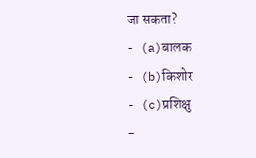जा सकता?
- (a)बालक
- (b)किशोर
- (c)प्रशिक्षु
-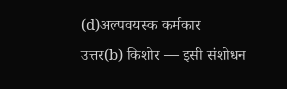(d)अल्पवयस्क कर्मकार
उत्तर(b) किशोर — इसी संशोधन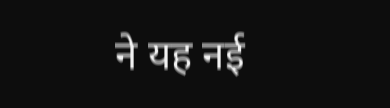ने यह नई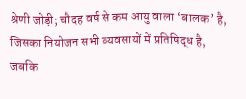श्रेणी जोड़ी; चौदह वर्ष से कम आयु वाला ‘बालक’ है, जिसका नियोजन सभी व्यवसायों में प्रतिषिद्ध है, जबकि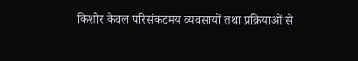किशोर केवल परिसंकटमय व्यवसायों तथा प्रक्रियाओं से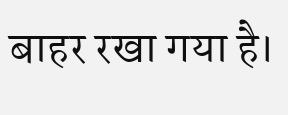बाहर रखा गया है।